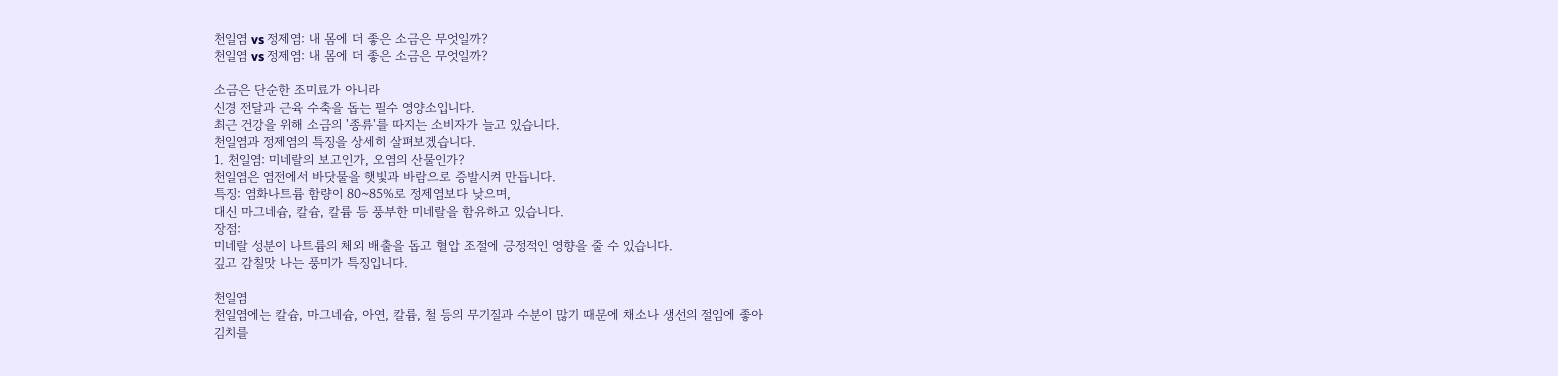천일염 vs 정제염: 내 몸에 더 좋은 소금은 무엇일까?
천일염 vs 정제염: 내 몸에 더 좋은 소금은 무엇일까?

소금은 단순한 조미료가 아니라
신경 전달과 근육 수축을 돕는 필수 영양소입니다.
최근 건강을 위해 소금의 '종류'를 따지는 소비자가 늘고 있습니다.
천일염과 정제염의 특징을 상세히 살펴보겠습니다.
1. 천일염: 미네랄의 보고인가, 오염의 산물인가?
천일염은 염전에서 바닷물을 햇빛과 바람으로 증발시켜 만듭니다.
특징: 염화나트륨 함량이 80~85%로 정제염보다 낮으며,
대신 마그네슘, 칼슘, 칼륨 등 풍부한 미네랄을 함유하고 있습니다.
장점:
미네랄 성분이 나트륨의 체외 배출을 돕고 혈압 조절에 긍정적인 영향을 줄 수 있습니다.
깊고 감칠맛 나는 풍미가 특징입니다.

천일염
천일염에는 칼슘, 마그네슘, 아연, 칼륨, 철 등의 무기질과 수분이 많기 때문에 채소나 생선의 절임에 좋아
김치를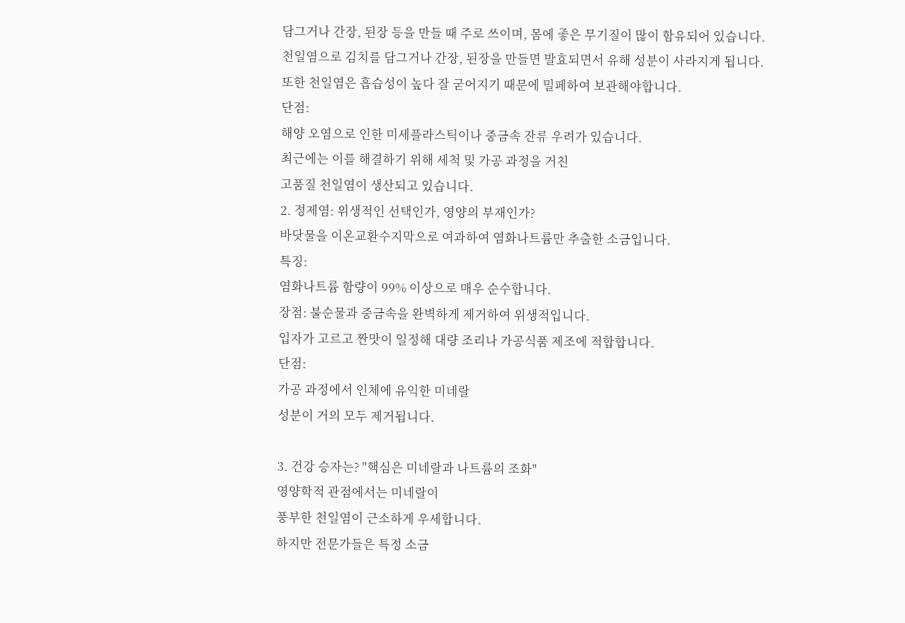담그거나 간장, 된장 등을 만들 때 주로 쓰이며, 몸에 좋은 무기질이 많이 함유되어 있습니다.
천일염으로 김치를 담그거나 간장, 된장을 만들면 발효되면서 유해 성분이 사라지게 됩니다.
또한 천일염은 흡습성이 높다 잘 굳어지기 때문에 밀페하여 보관해야합니다.
단점:
해양 오염으로 인한 미세플라스틱이나 중금속 잔류 우려가 있습니다.
최근에는 이를 해결하기 위해 세척 및 가공 과정을 거친
고품질 천일염이 생산되고 있습니다.
2. 정제염: 위생적인 선택인가, 영양의 부재인가?
바닷물을 이온교환수지막으로 여과하여 염화나트륨만 추출한 소금입니다.
특징:
염화나트륨 함량이 99% 이상으로 매우 순수합니다.
장점: 불순물과 중금속을 완벽하게 제거하여 위생적입니다.
입자가 고르고 짠맛이 일정해 대량 조리나 가공식품 제조에 적합합니다.
단점:
가공 과정에서 인체에 유익한 미네랄
성분이 거의 모두 제거됩니다.

3. 건강 승자는? "핵심은 미네랄과 나트륨의 조화"
영양학적 관점에서는 미네랄이
풍부한 천일염이 근소하게 우세합니다.
하지만 전문가들은 특정 소금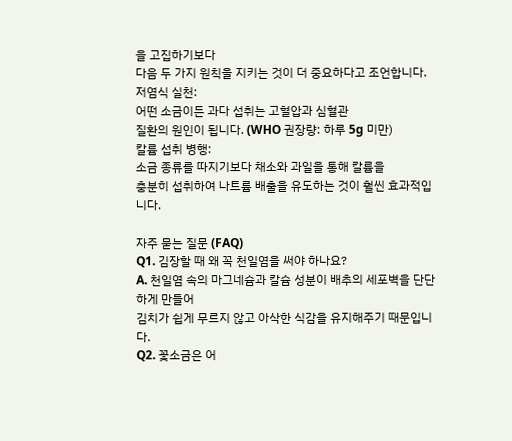을 고집하기보다
다음 두 가지 원칙을 지키는 것이 더 중요하다고 조언합니다.
저염식 실천:
어떤 소금이든 과다 섭취는 고혈압과 심혈관
질환의 원인이 됩니다. (WHO 권장량: 하루 5g 미만)
칼륨 섭취 병행:
소금 종류를 따지기보다 채소와 과일을 통해 칼륨을
충분히 섭취하여 나트륨 배출을 유도하는 것이 훨씬 효과적입니다.

자주 묻는 질문 (FAQ)
Q1. 김장할 때 왜 꼭 천일염을 써야 하나요?
A. 천일염 속의 마그네슘과 칼슘 성분이 배추의 세포벽을 단단하게 만들어
김치가 쉽게 무르지 않고 아삭한 식감을 유지해주기 때문입니다.
Q2. 꽃소금은 어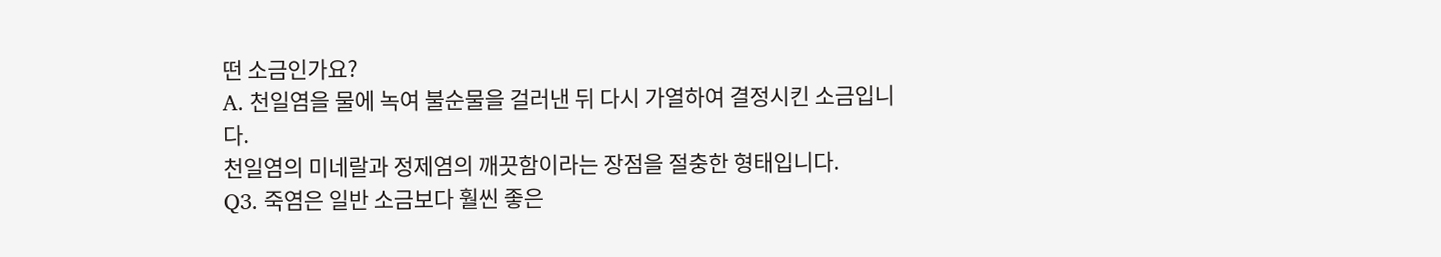떤 소금인가요?
A. 천일염을 물에 녹여 불순물을 걸러낸 뒤 다시 가열하여 결정시킨 소금입니다.
천일염의 미네랄과 정제염의 깨끗함이라는 장점을 절충한 형태입니다.
Q3. 죽염은 일반 소금보다 훨씬 좋은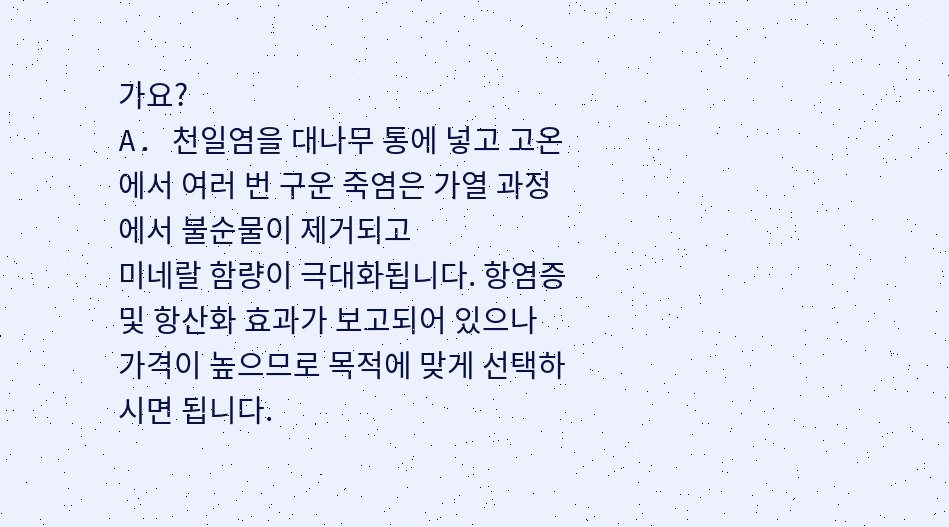가요?
A. 천일염을 대나무 통에 넣고 고온에서 여러 번 구운 죽염은 가열 과정에서 불순물이 제거되고
미네랄 함량이 극대화됩니다. 항염증 및 항산화 효과가 보고되어 있으나
가격이 높으므로 목적에 맞게 선택하시면 됩니다.